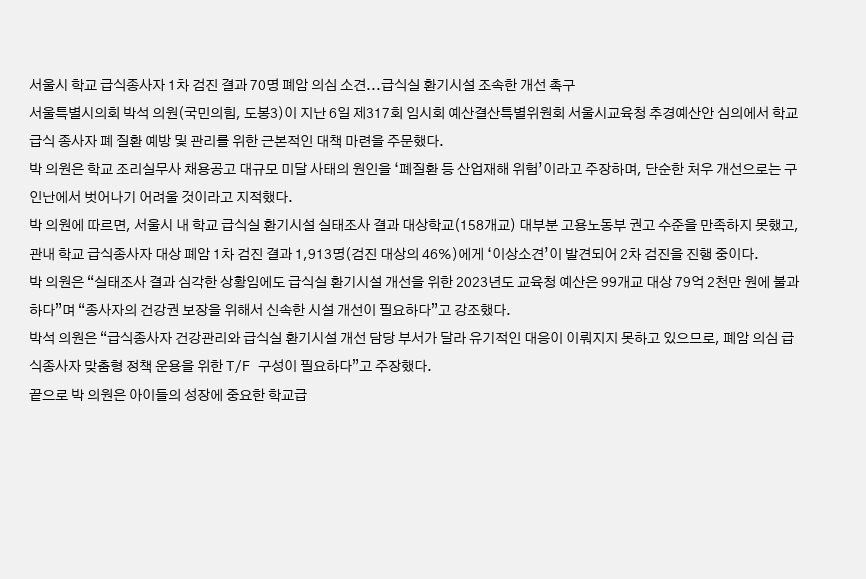서울시 학교 급식종사자 1차 검진 결과 70명 폐암 의심 소견...급식실 환기시설 조속한 개선 촉구
서울특별시의회 박석 의원(국민의힘, 도봉3)이 지난 6일 제317회 임시회 예산결산특별위원회 서울시교육청 추경예산안 심의에서 학교 급식 종사자 폐 질환 예방 및 관리를 위한 근본적인 대책 마련을 주문했다.
박 의원은 학교 조리실무사 채용공고 대규모 미달 사태의 원인을 ‘폐질환 등 산업재해 위험’이라고 주장하며, 단순한 처우 개선으로는 구인난에서 벗어나기 어려울 것이라고 지적했다.
박 의원에 따르면, 서울시 내 학교 급식실 환기시설 실태조사 결과 대상학교(158개교) 대부분 고용노동부 권고 수준을 만족하지 못했고, 관내 학교 급식종사자 대상 폐암 1차 검진 결과 1,913명(검진 대상의 46%)에게 ‘이상소견’이 발견되어 2차 검진을 진행 중이다.
박 의원은 “실태조사 결과 심각한 상황임에도 급식실 환기시설 개선을 위한 2023년도 교육청 예산은 99개교 대상 79억 2천만 원에 불과하다”며 “종사자의 건강권 보장을 위해서 신속한 시설 개선이 필요하다”고 강조했다.
박석 의원은 “급식종사자 건강관리와 급식실 환기시설 개선 담당 부서가 달라 유기적인 대응이 이뤄지지 못하고 있으므로, 폐암 의심 급식종사자 맞춤형 정책 운용을 위한 T/F 구성이 필요하다”고 주장했다.
끝으로 박 의원은 아이들의 성장에 중요한 학교급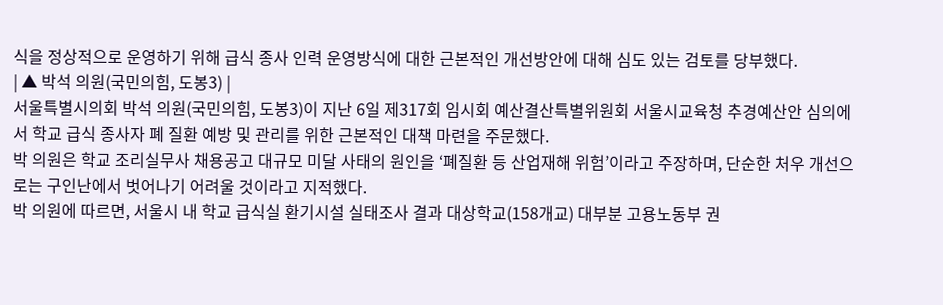식을 정상적으로 운영하기 위해 급식 종사 인력 운영방식에 대한 근본적인 개선방안에 대해 심도 있는 검토를 당부했다.
| ▲ 박석 의원(국민의힘, 도봉3) |
서울특별시의회 박석 의원(국민의힘, 도봉3)이 지난 6일 제317회 임시회 예산결산특별위원회 서울시교육청 추경예산안 심의에서 학교 급식 종사자 폐 질환 예방 및 관리를 위한 근본적인 대책 마련을 주문했다.
박 의원은 학교 조리실무사 채용공고 대규모 미달 사태의 원인을 ‘폐질환 등 산업재해 위험’이라고 주장하며, 단순한 처우 개선으로는 구인난에서 벗어나기 어려울 것이라고 지적했다.
박 의원에 따르면, 서울시 내 학교 급식실 환기시설 실태조사 결과 대상학교(158개교) 대부분 고용노동부 권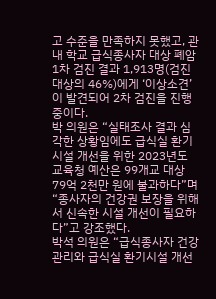고 수준을 만족하지 못했고, 관내 학교 급식종사자 대상 폐암 1차 검진 결과 1,913명(검진 대상의 46%)에게 ‘이상소견’이 발견되어 2차 검진을 진행 중이다.
박 의원은 “실태조사 결과 심각한 상황임에도 급식실 환기시설 개선을 위한 2023년도 교육청 예산은 99개교 대상 79억 2천만 원에 불과하다”며 “종사자의 건강권 보장을 위해서 신속한 시설 개선이 필요하다”고 강조했다.
박석 의원은 “급식종사자 건강관리와 급식실 환기시설 개선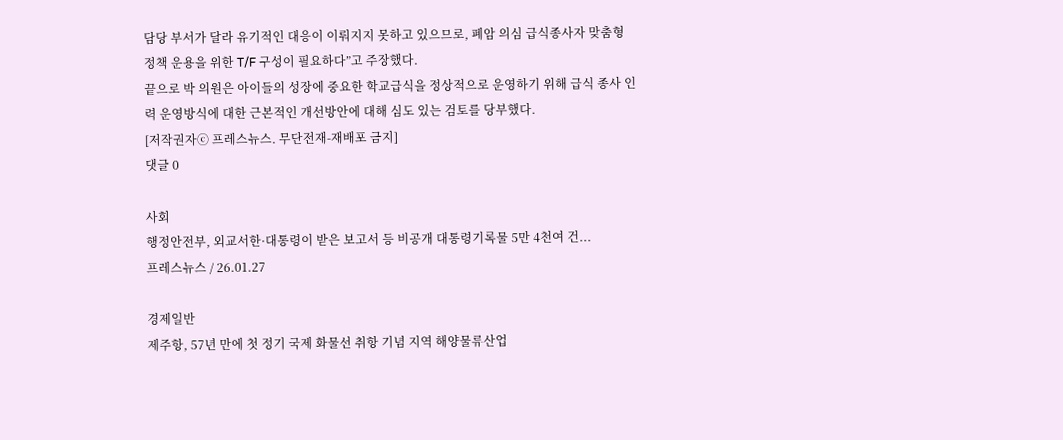담당 부서가 달라 유기적인 대응이 이뤄지지 못하고 있으므로, 폐암 의심 급식종사자 맞춤형 정책 운용을 위한 T/F 구성이 필요하다”고 주장했다.
끝으로 박 의원은 아이들의 성장에 중요한 학교급식을 정상적으로 운영하기 위해 급식 종사 인력 운영방식에 대한 근본적인 개선방안에 대해 심도 있는 검토를 당부했다.
[저작권자ⓒ 프레스뉴스. 무단전재-재배포 금지]
댓글 0

사회
행정안전부, 외교서한·대통령이 받은 보고서 등 비공개 대통령기록물 5만 4천여 건...
프레스뉴스 / 26.01.27

경제일반
제주항, 57년 만에 첫 정기 국제 화물선 취항 기념 지역 해양물류산업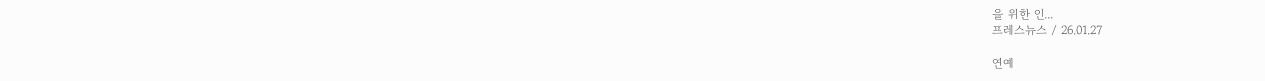을 위한 인...
프레스뉴스 / 26.01.27

연예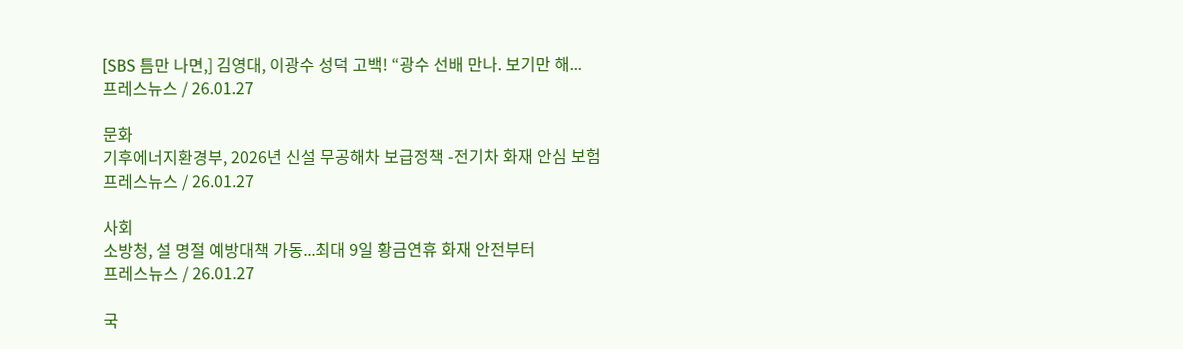[SBS 틈만 나면,] 김영대, 이광수 성덕 고백! “광수 선배 만나. 보기만 해...
프레스뉴스 / 26.01.27

문화
기후에너지환경부, 2026년 신설 무공해차 보급정책 -전기차 화재 안심 보험
프레스뉴스 / 26.01.27

사회
소방청, 설 명절 예방대책 가동...최대 9일 황금연휴 화재 안전부터
프레스뉴스 / 26.01.27

국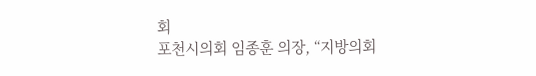회
포천시의회 임종훈 의장, “지방의회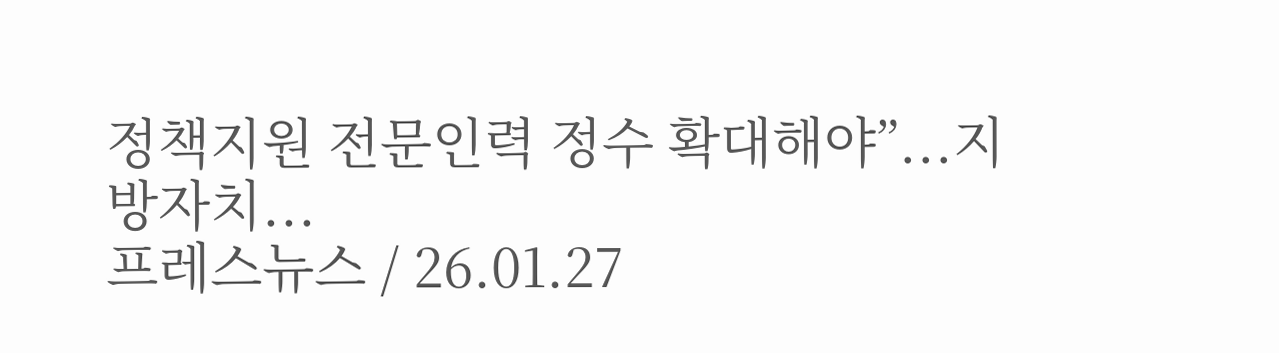정책지원 전문인력 정수 확대해야”...지방자치...
프레스뉴스 / 26.01.27